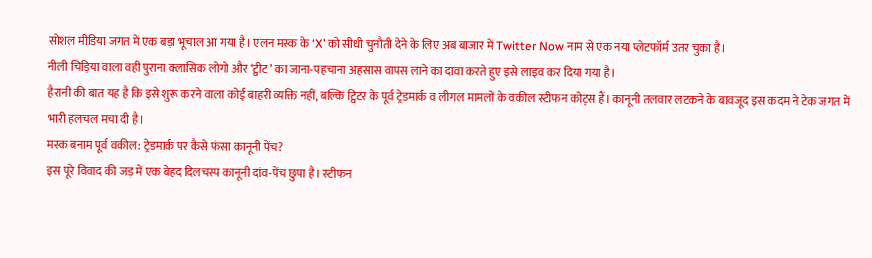सोशल मीडिया जगत में एक बड़ा भूचाल आ गया है। एलन मस्क के ‘X’ को सीधी चुनौती देने के लिए अब बाजार में Twitter Now नाम से एक नया प्लेटफॉर्म उतर चुका है।
नीली चिड़िया वाला वही पुराना क्लासिक लोगो और ‘ट्वीट’ का जाना-पहचाना अहसास वापस लाने का दावा करते हुए इसे लाइव कर दिया गया है।
हैरानी की बात यह है कि इसे शुरू करने वाला कोई बाहरी व्यक्ति नहीं, बल्कि ट्विटर के पूर्व ट्रेडमार्क व लीगल मामलों के वकील स्टीफन कोट्स हैं। कानूनी तलवार लटकने के बावजूद इस कदम ने टेक जगत में भारी हलचल मचा दी है।
मस्क बनाम पूर्व वकील: ट्रेडमार्क पर कैसे फंसा कानूनी पेंच?
इस पूरे विवाद की जड़ में एक बेहद दिलचस्प कानूनी दांव-पेंच छुपा है। स्टीफन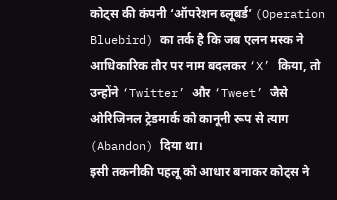कोट्स की कंपनी ‘ऑपरेशन ब्लूबर्ड’ (Operation Bluebird) का तर्क है कि जब एलन मस्क ने आधिकारिक तौर पर नाम बदलकर ‘X’ किया, तो उन्होंने ‘Twitter’ और ‘Tweet’ जैसे ओरिजिनल ट्रेडमार्क को कानूनी रूप से त्याग (Abandon) दिया था।
इसी तकनीकी पहलू को आधार बनाकर कोट्स ने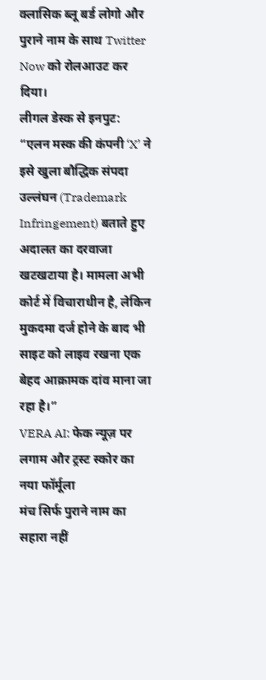क्लासिक ब्लू बर्ड लोगो और पुराने नाम के साथ Twitter Now को रोलआउट कर दिया।
लीगल डेस्क से इनपुट: “एलन मस्क की कंपनी ‘X’ ने इसे खुला बौद्धिक संपदा उल्लंघन (Trademark Infringement) बताते हुए अदालत का दरवाजा खटखटाया है। मामला अभी कोर्ट में विचाराधीन है, लेकिन मुकदमा दर्ज होने के बाद भी साइट को लाइव रखना एक बेहद आक्रामक दांव माना जा रहा है।”
VERA AI: फेक न्यूज़ पर लगाम और ट्रस्ट स्कोर का नया फॉर्मूला
मंच सिर्फ पुराने नाम का सहारा नहीं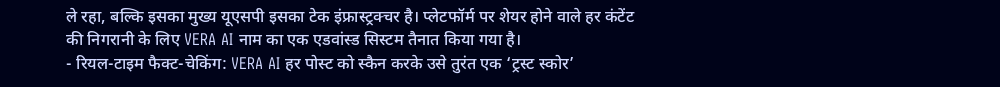ले रहा, बल्कि इसका मुख्य यूएसपी इसका टेक इंफ्रास्ट्रक्चर है। प्लेटफॉर्म पर शेयर होने वाले हर कंटेंट की निगरानी के लिए VERA AI नाम का एक एडवांस्ड सिस्टम तैनात किया गया है।
- रियल-टाइम फैक्ट-चेकिंग: VERA AI हर पोस्ट को स्कैन करके उसे तुरंत एक ‘ट्रस्ट स्कोर’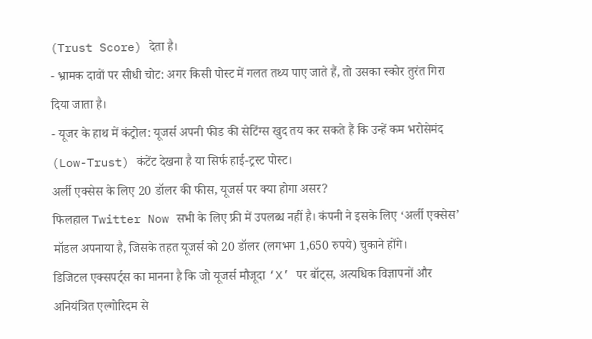(Trust Score) देता है।
- भ्रामक दावों पर सीधी चोट: अगर किसी पोस्ट में गलत तथ्य पाए जाते हैं, तो उसका स्कोर तुरंत गिरा दिया जाता है।
- यूजर के हाथ में कंट्रोल: यूजर्स अपनी फीड की सेटिंग्स खुद तय कर सकते हैं कि उन्हें कम भरोसेमंद (Low-Trust) कंटेंट देखना है या सिर्फ हाई-ट्रस्ट पोस्ट।
अर्ली एक्सेस के लिए 20 डॉलर की फीस, यूजर्स पर क्या होगा असर?
फिलहाल Twitter Now सभी के लिए फ्री में उपलब्ध नहीं है। कंपनी ने इसके लिए ‘अर्ली एक्सेस’ मॉडल अपनाया है, जिसके तहत यूजर्स को 20 डॉलर (लगभग 1,650 रुपये) चुकाने होंगे।
डिजिटल एक्सपर्ट्स का मानना है कि जो यूजर्स मौजूदा ‘X’ पर बॉट्स, अत्यधिक विज्ञापनों और अनियंत्रित एल्गोरिदम से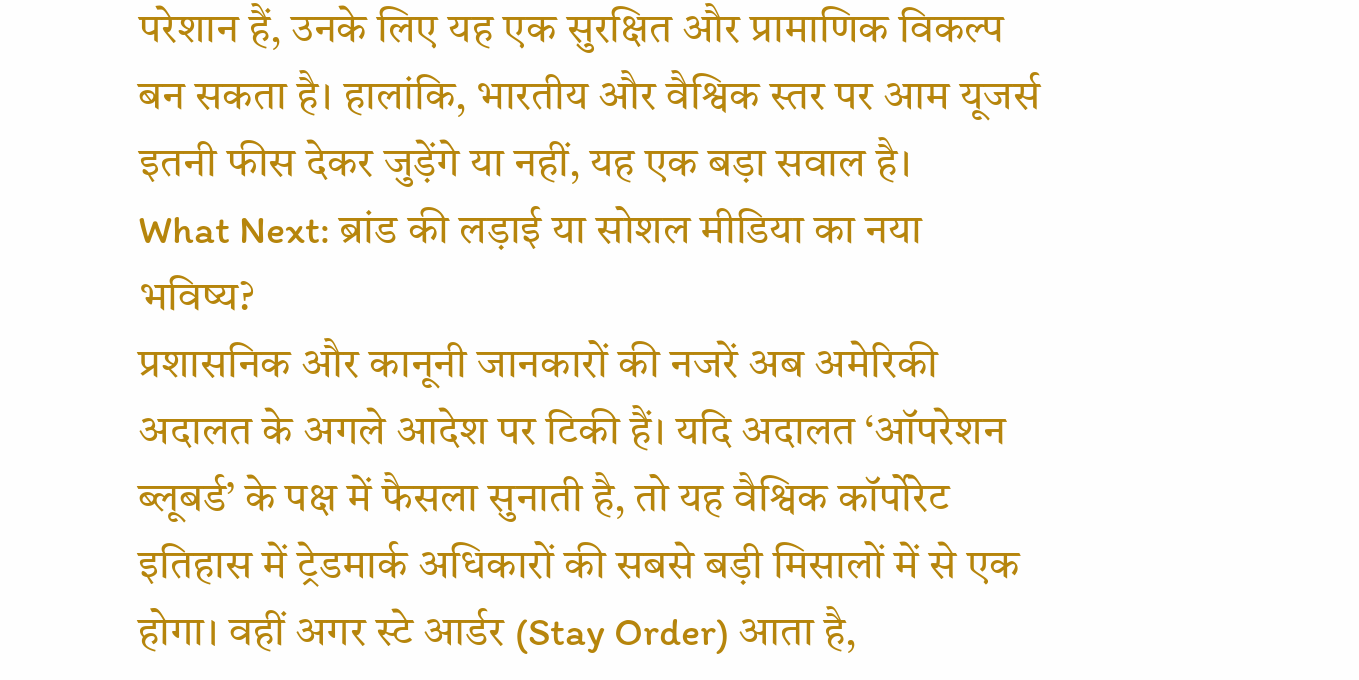परेशान हैं, उनके लिए यह एक सुरक्षित और प्रामाणिक विकल्प बन सकता है। हालांकि, भारतीय और वैश्विक स्तर पर आम यूजर्स इतनी फीस देकर जुड़ेंगे या नहीं, यह एक बड़ा सवाल है।
What Next: ब्रांड की लड़ाई या सोशल मीडिया का नया भविष्य?
प्रशासनिक और कानूनी जानकारों की नजरें अब अमेरिकी अदालत के अगले आदेश पर टिकी हैं। यदि अदालत ‘ऑपरेशन ब्लूबर्ड’ के पक्ष में फैसला सुनाती है, तो यह वैश्विक कॉर्पोरेट इतिहास में ट्रेडमार्क अधिकारों की सबसे बड़ी मिसालों में से एक होगा। वहीं अगर स्टे आर्डर (Stay Order) आता है,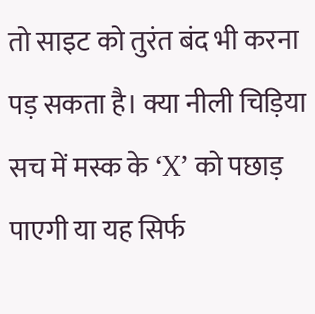तो साइट को तुरंत बंद भी करना पड़ सकता है। क्या नीली चिड़िया सच में मस्क के ‘X’ को पछाड़ पाएगी या यह सिर्फ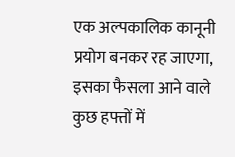एक अल्पकालिक कानूनी प्रयोग बनकर रह जाएगा, इसका फैसला आने वाले कुछ हफ्तों में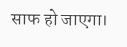साफ हो जाएगा।